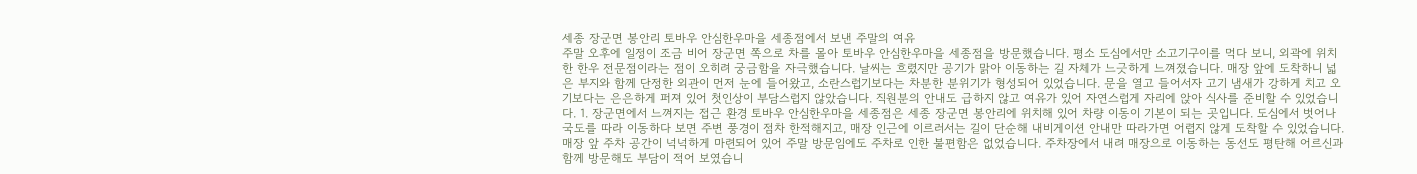세종 장군면 봉안리 토바우 안심한우마을 세종점에서 보낸 주말의 여유
주말 오후에 일정이 조금 비어 장군면 쪽으로 차를 몰아 토바우 안심한우마을 세종점을 방문했습니다. 평소 도심에서만 소고기구이를 먹다 보니, 외곽에 위치한 한우 전문점이라는 점이 오히려 궁금함을 자극했습니다. 날씨는 흐렸지만 공기가 맑아 이동하는 길 자체가 느긋하게 느껴졌습니다. 매장 앞에 도착하니 넓은 부지와 함께 단정한 외관이 먼저 눈에 들어왔고, 소란스럽기보다는 차분한 분위기가 형성되어 있었습니다. 문을 열고 들어서자 고기 냄새가 강하게 치고 오기보다는 은은하게 퍼져 있어 첫인상이 부담스럽지 않았습니다. 직원분의 안내도 급하지 않고 여유가 있어 자연스럽게 자리에 앉아 식사를 준비할 수 있었습니다. 1. 장군면에서 느껴지는 접근 환경 토바우 안심한우마을 세종점은 세종 장군면 봉안리에 위치해 있어 차량 이동이 기본이 되는 곳입니다. 도심에서 벗어나 국도를 따라 이동하다 보면 주변 풍경이 점차 한적해지고, 매장 인근에 이르러서는 길이 단순해 내비게이션 안내만 따라가면 어렵지 않게 도착할 수 있었습니다. 매장 앞 주차 공간이 넉넉하게 마련되어 있어 주말 방문임에도 주차로 인한 불편함은 없었습니다. 주차장에서 내려 매장으로 이동하는 동선도 평탄해 어르신과 함께 방문해도 부담이 적어 보였습니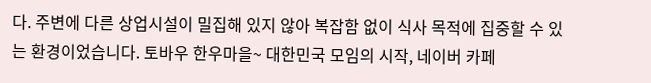다. 주변에 다른 상업시설이 밀집해 있지 않아 복잡함 없이 식사 목적에 집중할 수 있는 환경이었습니다. 토바우 한우마을~ 대한민국 모임의 시작, 네이버 카페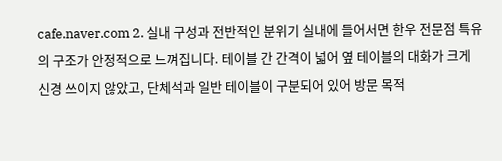cafe.naver.com 2. 실내 구성과 전반적인 분위기 실내에 들어서면 한우 전문점 특유의 구조가 안정적으로 느껴집니다. 테이블 간 간격이 넓어 옆 테이블의 대화가 크게 신경 쓰이지 않았고, 단체석과 일반 테이블이 구분되어 있어 방문 목적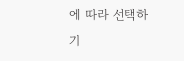에 따라 선택하기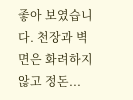좋아 보였습니다. 천장과 벽면은 화려하지 않고 정돈...